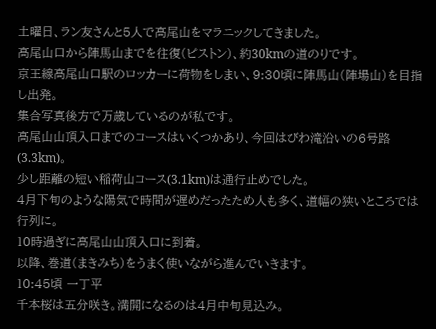土曜日、ラン友さんと5人で高尾山をマラニックしてきました。
高尾山口から陣馬山までを往復(ピストン)、約30kmの道のりです。
京王線高尾山口駅のロッカーに荷物をしまい、9:30頃に陣馬山(陣場山)を目指し出発。
集合写真後方で万歳しているのが私です。
高尾山山頂入口までのコースはいくつかあり、今回はびわ滝沿いの6号路(3.3km)。
少し距離の短い稲荷山コース(3.1km)は通行止めでした。
4月下旬のような陽気で時間が遅めだったため人も多く、道幅の狭いところでは行列に。
10時過ぎに高尾山山頂入口に到着。
以降、巻道(まきみち)をうまく使いながら進んでいきます。
10:45頃 一丁平
千本桜は五分咲き。満開になるのは4月中旬見込み。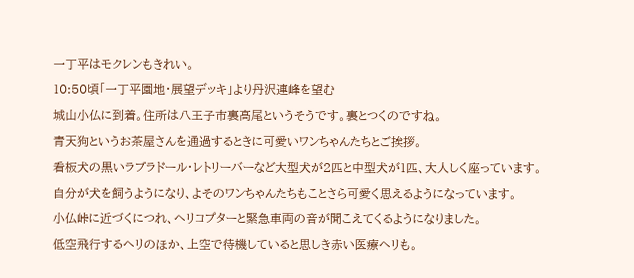一丁平はモクレンもきれい。
10:50頃「一丁平園地・展望デッキ」より丹沢連峰を望む
城山小仏に到着。住所は八王子市裏高尾というそうです。裏とつくのですね。
青天狗というお茶屋さんを通過するときに可愛いワンちゃんたちとご挨拶。
看板犬の黒いラブラドール・レトリーバーなど大型犬が2匹と中型犬が1匹、大人しく座っています。
自分が犬を飼うようになり、よそのワンちゃんたちもことさら可愛く思えるようになっています。
小仏峠に近づくにつれ、ヘリコプターと緊急車両の音が聞こえてくるようになりました。
低空飛行するヘリのほか、上空で待機していると思しき赤い医療ヘリも。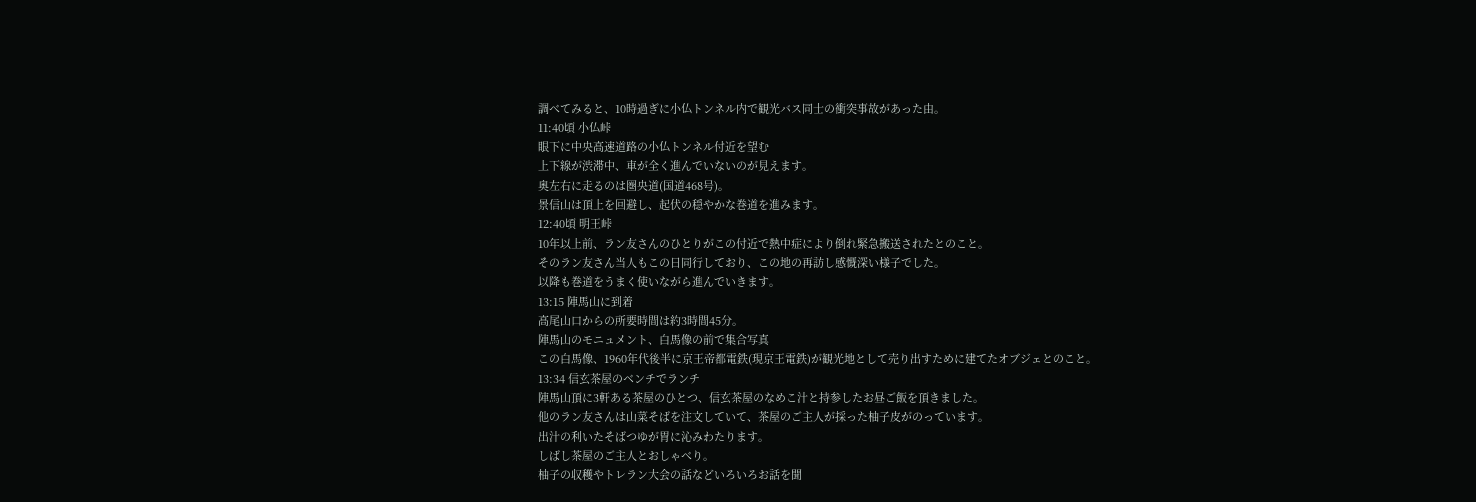調べてみると、10時過ぎに小仏トンネル内で観光バス同士の衝突事故があった由。
11:40頃 小仏峠
眼下に中央高速道路の小仏トンネル付近を望む
上下線が渋滞中、車が全く進んでいないのが見えます。
奥左右に走るのは圏央道(国道468号)。
景信山は頂上を回避し、起伏の穏やかな巻道を進みます。
12:40頃 明王峠
10年以上前、ラン友さんのひとりがこの付近で熱中症により倒れ緊急搬送されたとのこと。
そのラン友さん当人もこの日同行しており、この地の再訪し感慨深い様子でした。
以降も巻道をうまく使いながら進んでいきます。
13:15 陣馬山に到着
高尾山口からの所要時間は約3時間45分。
陣馬山のモニュメント、白馬像の前で集合写真
この白馬像、1960年代後半に京王帝都電鉄(現京王電鉄)が観光地として売り出すために建てたオブジェとのこと。
13:34 信玄茶屋のベンチでランチ
陣馬山頂に3軒ある茶屋のひとつ、信玄茶屋のなめこ汁と持参したお昼ご飯を頂きました。
他のラン友さんは山菜そばを注文していて、茶屋のご主人が採った柚子皮がのっています。
出汁の利いたそばつゆが胃に沁みわたります。
しばし茶屋のご主人とおしゃべり。
柚子の収穫やトレラン大会の話などいろいろお話を聞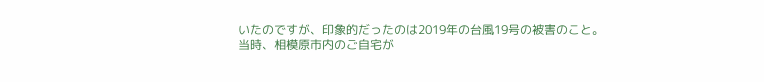いたのですが、印象的だったのは2019年の台風19号の被害のこと。
当時、相模原市内のご自宅が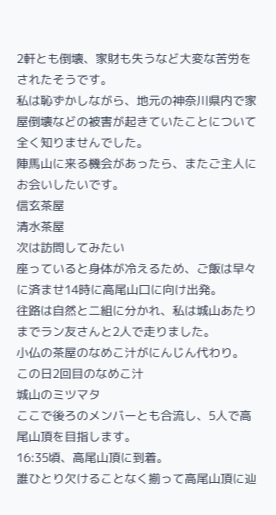2軒とも倒壊、家財も失うなど大変な苦労をされたそうです。
私は恥ずかしながら、地元の神奈川県内で家屋倒壊などの被害が起きていたことについて全く知りませんでした。
陣馬山に来る機会があったら、またご主人にお会いしたいです。
信玄茶屋
清水茶屋
次は訪問してみたい
座っていると身体が冷えるため、ご飯は早々に済ませ14時に高尾山口に向け出発。
往路は自然と二組に分かれ、私は城山あたりまでラン友さんと2人で走りました。
小仏の茶屋のなめこ汁がにんじん代わり。
この日2回目のなめこ汁
城山のミツマタ
ここで後ろのメンバーとも合流し、5人で高尾山頂を目指します。
16:35頃、高尾山頂に到着。
誰ひとり欠けることなく揃って高尾山頂に辿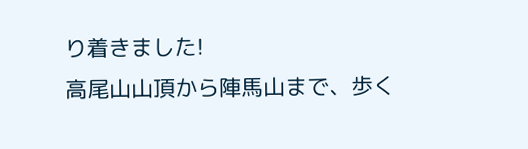り着きました!
高尾山山頂から陣馬山まで、歩く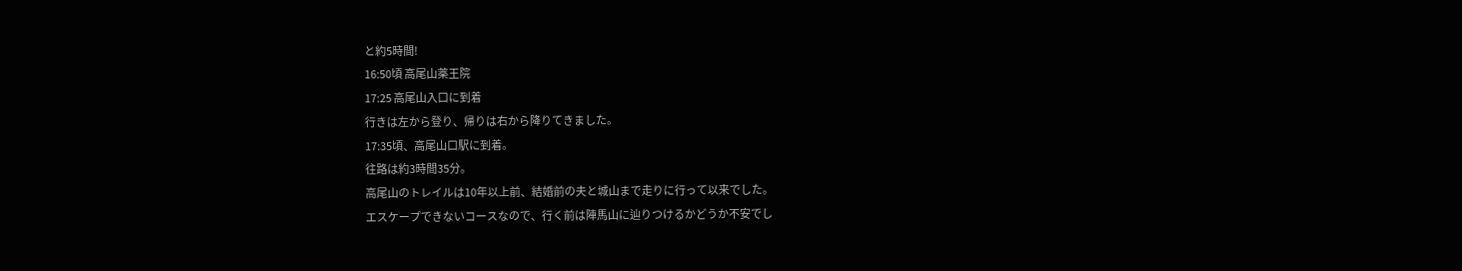と約5時間!
16:50頃 高尾山薬王院
17:25 高尾山入口に到着
行きは左から登り、帰りは右から降りてきました。
17:35頃、高尾山口駅に到着。
往路は約3時間35分。
高尾山のトレイルは10年以上前、結婚前の夫と城山まで走りに行って以来でした。
エスケープできないコースなので、行く前は陣馬山に辿りつけるかどうか不安でし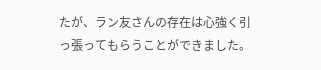たが、ラン友さんの存在は心強く引っ張ってもらうことができました。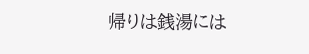帰りは銭湯には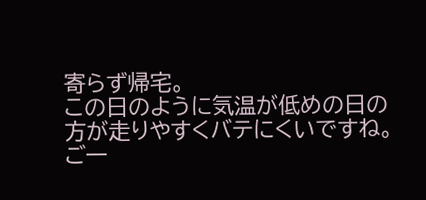寄らず帰宅。
この日のように気温が低めの日の方が走りやすくバテにくいですね。
ご一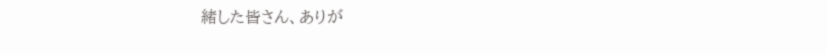緒した皆さん、ありが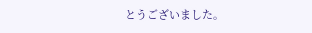とうございました。